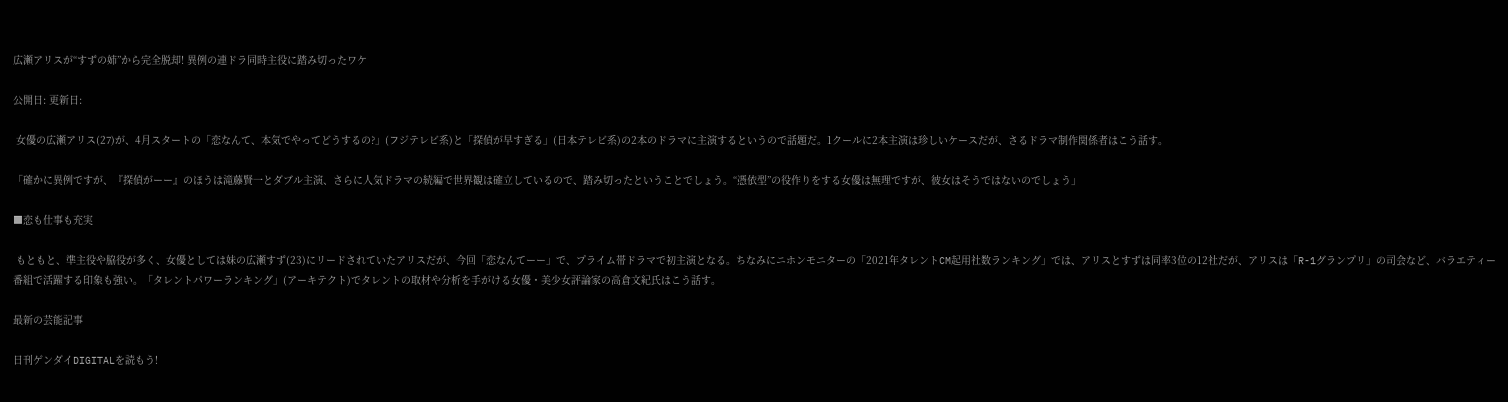広瀬アリスが“すずの姉”から完全脱却! 異例の連ドラ同時主役に踏み切ったワケ

公開日: 更新日:

 女優の広瀬アリス(27)が、4月スタートの「恋なんて、本気でやってどうするの?」(フジテレビ系)と「探偵が早すぎる」(日本テレビ系)の2本のドラマに主演するというので話題だ。1クールに2本主演は珍しいケースだが、さるドラマ制作関係者はこう話す。

「確かに異例ですが、『探偵がーー』のほうは滝藤賢一とダブル主演、さらに人気ドラマの続編で世界観は確立しているので、踏み切ったということでしょう。“憑依型”の役作りをする女優は無理ですが、彼女はそうではないのでしょう」

■恋も仕事も充実

 もともと、準主役や脇役が多く、女優としては妹の広瀬すず(23)にリードされていたアリスだが、今回「恋なんてーー」で、プライム帯ドラマで初主演となる。ちなみにニホンモニターの「2021年タレントCM起用社数ランキング」では、アリスとすずは同率3位の12社だが、アリスは「R-1グランプリ」の司会など、バラエティー番組で活躍する印象も強い。「タレントパワーランキング」(アーキテクト)でタレントの取材や分析を手がける女優・美少女評論家の高倉文紀氏はこう話す。

最新の芸能記事

日刊ゲンダイDIGITALを読もう!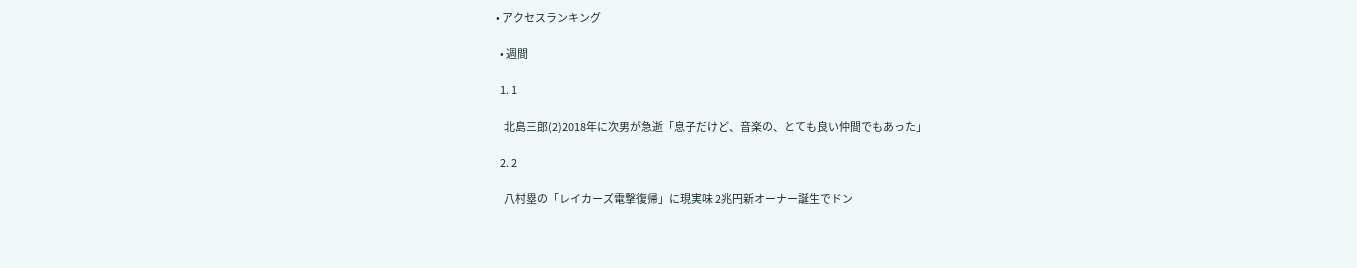• アクセスランキング

  • 週間

  1. 1

    北島三郎(2)2018年に次男が急逝「息子だけど、音楽の、とても良い仲間でもあった」

  2. 2

    八村塁の「レイカーズ電撃復帰」に現実味 2兆円新オーナー誕生でドン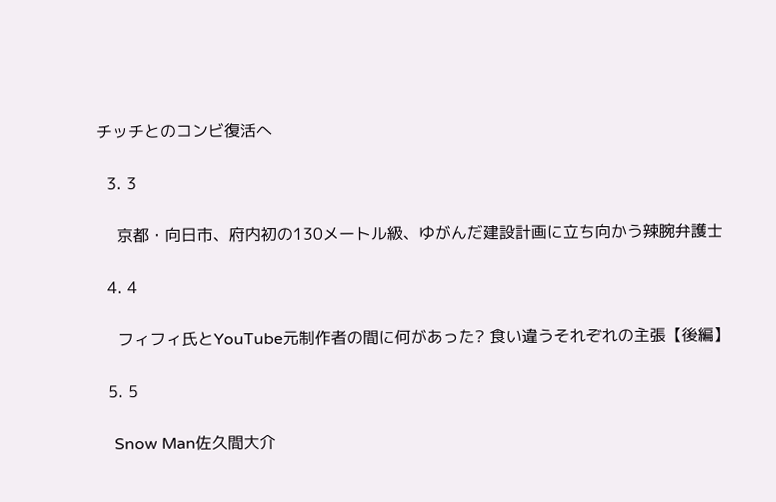チッチとのコンビ復活へ

  3. 3

    京都・向日市、府内初の130メートル級、ゆがんだ建設計画に立ち向かう辣腕弁護士

  4. 4

    フィフィ氏とYouTube元制作者の間に何があった? 食い違うそれぞれの主張【後編】

  5. 5

    Snow Man佐久間大介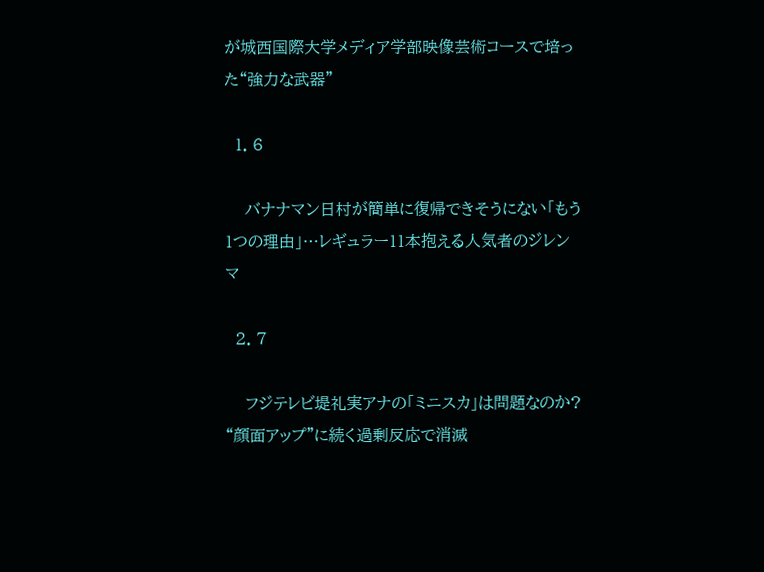が城西国際大学メディア学部映像芸術コースで培った“強力な武器”

  1. 6

    バナナマン日村が簡単に復帰できそうにない「もう1つの理由」…レギュラー11本抱える人気者のジレンマ

  2. 7

    フジテレビ堤礼実アナの「ミニスカ」は問題なのか? “顔面アップ”に続く過剰反応で消滅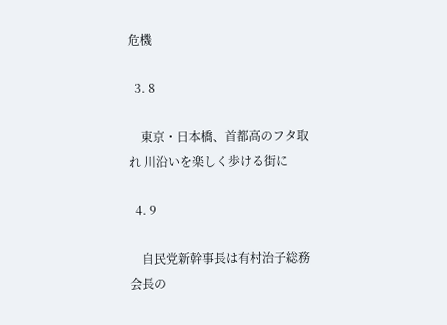危機

  3. 8

    東京・日本橋、首都高のフタ取れ 川沿いを楽しく歩ける街に

  4. 9

    自民党新幹事長は有村治子総務会長の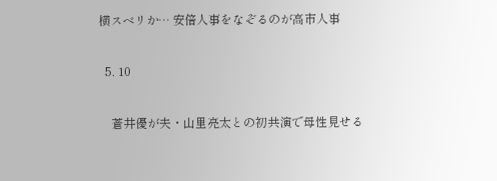横スベリか… 安倍人事をなぞるのが高市人事

  5. 10

    蒼井優が夫・山里亮太との初共演で母性見せる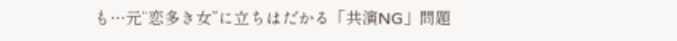も…元“恋多き女”に立ちはだかる「共演NG」問題